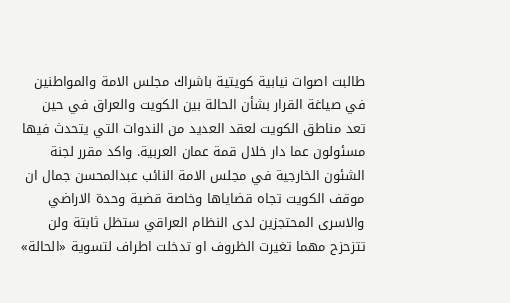طالبت اصوات نيابية كويتية باشراك مجلس الامة والمواطنين في صياغة القرار بشأن الحالة بين الكويت والعراق في حين تعد مناطق الكويت لعقد العديد من الندوات التي يتحدث فيها مسئولون عما دار خلال قمة عمان العربية. واكد مقرر لجنة الشئون الخارجية في مجلس الامة النائب عبدالمحسن جمال ان موقف الكويت تجاه قضاياها وخاصة قضية وحدة الاراضي والاسرى المحتجزين لدى النظام العراقي ستظل ثابتة ولن تتزحزح مهما تغيرت الظروف او تدخلت اطراف لتسوية «الحالة»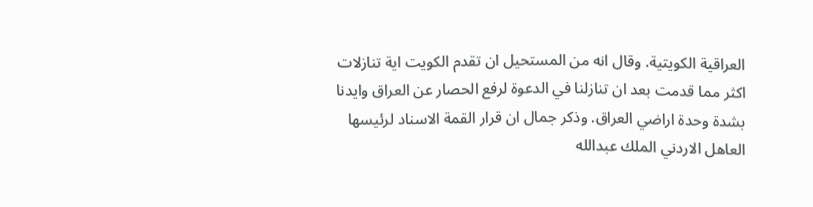العراقية الكويتية. وقال انه من المستحيل ان تقدم الكويت اية تنازلات اكثر مما قدمت بعد ان تنازلنا في الدعوة لرفع الحصار عن العراق وايدنا بشدة وحدة اراضي العراق. وذكر جمال ان قرار القمة الاسناد لرئيسها العاهل الاردني الملك عبدالله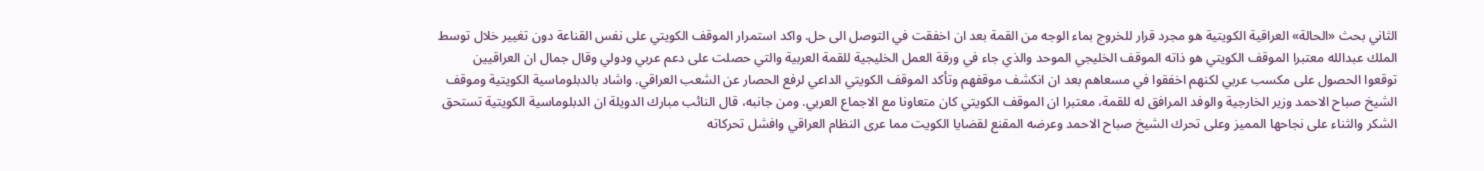الثاني بحث «الحالة» العراقية الكويتية هو مجرد قرار للخروج بماء الوجه من القمة بعد ان اخفقت في التوصل الى حل. واكد استمرار الموقف الكويتي على نفس القناعة دون تغيير خلال توسط الملك عبدالله معتبرا الموقف الكويتي هو ذاته الموقف الخليجي الموحد والذي جاء في ورقة العمل الخليجية للقمة العربية والتي حصلت على دعم عربي ودولي وقال جمال ان العراقيين توقعوا الحصول على مكسب عربي لكنهم اخفقوا في مسعاهم بعد ان انكشف موقفهم وتأكد الموقف الكويتي الداعي لرفع الحصار عن الشعب العراقي. واشاد بالدبلوماسية الكويتية وموقف الشيخ صباح الاحمد وزير الخارجية والوفد المرافق له للقمة، معتبرا ان الموقف الكويتي كان متعاونا مع الاجماع العربي. ومن جانبه، قال النائب مبارك الدويلة ان الدبلوماسية الكويتية تستحق الشكر والثناء على نجاحها المميز وعلى تحرك الشيخ صباح الاحمد وعرضه المقنع لقضايا الكويت مما عرى النظام العراقي وافشل تحركاته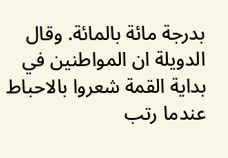بدرجة مائة بالمائة. وقال الدويلة ان المواطنين في بداية القمة شعروا بالاحباط عندما رتب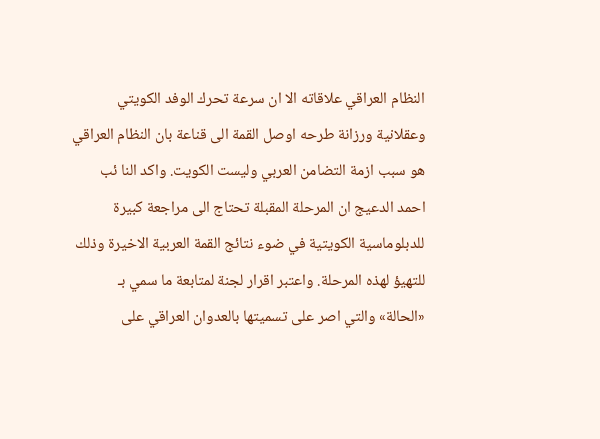النظام العراقي علاقاته الا ان سرعة تحرك الوفد الكويتي وعقلانية ورزانة طرحه اوصل القمة الى قناعة بان النظام العراقي هو سبب ازمة التضامن العربي وليست الكويت. واكد النا ئب احمد الدعيج ان المرحلة المقبلة تحتاج الى مراجعة كبيرة للدبلوماسية الكويتية في ضوء نتائج القمة العربية الاخيرة وذلك للتهيؤ لهذه المرحلة. واعتبر اقرار لجنة لمتابعة ما سمي بـ «الحالة» والتي اصر على تسميتها بالعدوان العراقي على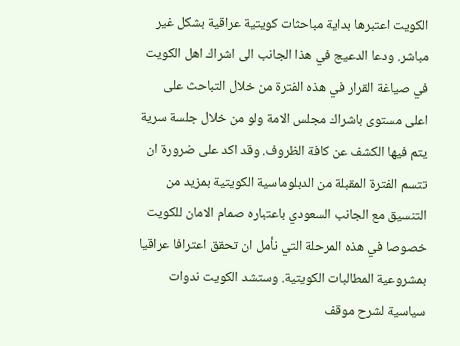الكويت اعتبرها بداية مباحثات كويتية عراقية بشكل غير مباشر. ودعا الدعيج في هذا الجانب الى اشراك اهل الكويت في صياغة القرار في هذه الفترة من خلال التباحث على اعلى مستوى باشراك مجلس الامة ولو من خلال جلسة سرية يتم فيها الكشف عن كافة الظروف. وقد اكد على ضرورة ان تتسم الفترة المقبلة من الدبلوماسية الكويتية بمزيد من التنسيق مع الجانب السعودي باعتباره صمام الامان للكويت خصوصا في هذه المرحلة التي نأمل ان تحقق اعترافا عراقيا بمشروعية المطالبات الكويتية. وستشد الكويت ندوات سياسية لشرح موقف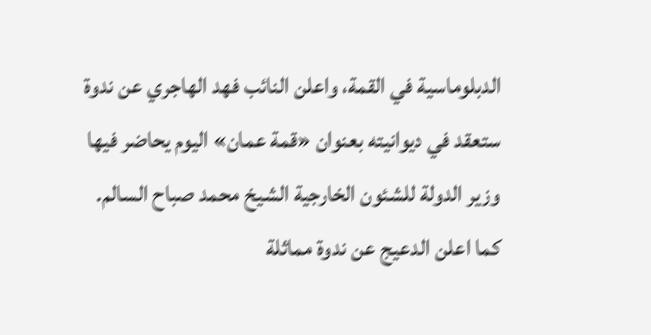الدبلوماسية في القمة، واعلن النائب فهد الهاجري عن ندوة ستعقد في ديوانيته بعنوان «قمة عمان» اليوم يحاضر فيها وزير الدولة للشئون الخارجية الشيخ محمد صباح السالم. كما اعلن الدعيج عن ندوة مماثلة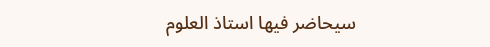سيحاضر فيها استاذ العلوم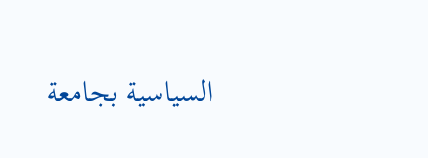السياسية بجامعة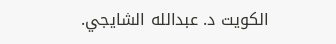الكويت د. عبدالله الشايجي.